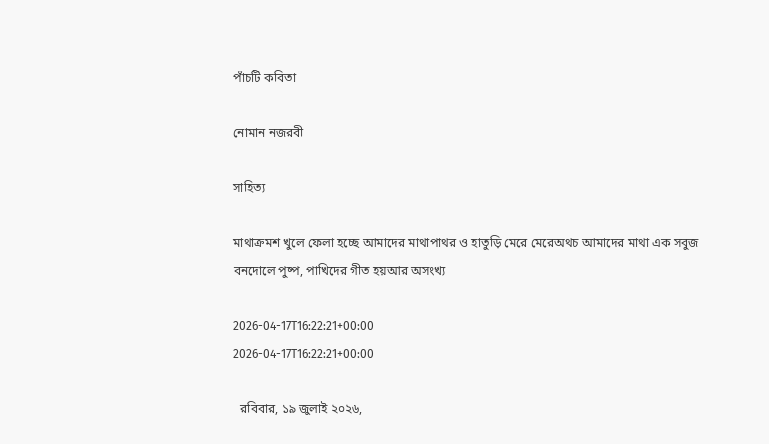পাঁচটি কবিতা

নোমান নজরবী

সাহিত্য

মাথাক্রমশ খুলে ফেলা হচ্ছে আমাদের মাথাপাথর ও হাতুড়ি মেরে মেরেঅথচ আমাদের মাথা এক সবুজ বনদোলে পুষ্প, পাখিদের গীত হয়আর অসংখ্য

2026-04-17T16:22:21+00:00
2026-04-17T16:22:21+00:00

  রবিবার, ১৯ জুলাই ২০২৬,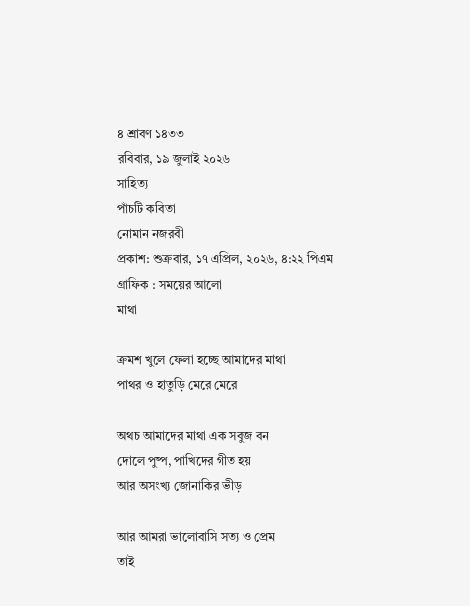৪ শ্রাবণ ১৪৩৩
রবিবার, ১৯ জুলাই ২০২৬
সাহিত্য
পাঁচটি কবিতা
নোমান নজরবী
প্রকাশ: শুক্রবার, ১৭ এপ্রিল, ২০২৬, ৪:২২ পিএম
গ্রাফিক : সময়ের আলো
মাথা

ক্রমশ খুলে ফেলা হচ্ছে আমাদের মাথা
পাথর ও হাতুড়ি মেরে মেরে

অথচ আমাদের মাথা এক সবুজ বন
দোলে পুষ্প, পাখিদের গীত হয়
আর অসংখ্য জোনাকির ভীড়

আর আমরা ভালোবাসি সত্য ও প্রেম
তাই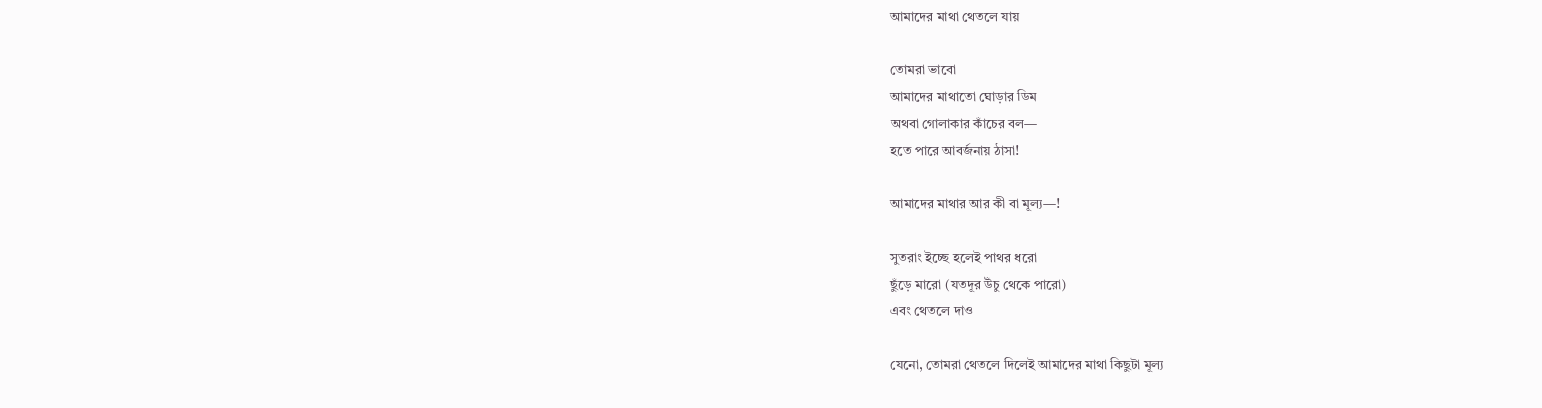আমাদের মাথা থেতলে যায়

তোমরা ভাবো
আমাদের মাথাতো ঘোড়ার ডিম
অথবা গোলাকার কাঁচের বল—
হতে পারে আবর্জনায় ঠাসা!

আমাদের মাথার আর কী বা মূল্য—!

সুতরাং ইচ্ছে হলেই পাথর ধরো
ছুঁড়ে মারো (যতদূর উঁচু থেকে পারো)
এবং থেতলে দাও

যেনো, তোমরা থেতলে দিলেই আমাদের মাথা কিছুটা মূল্য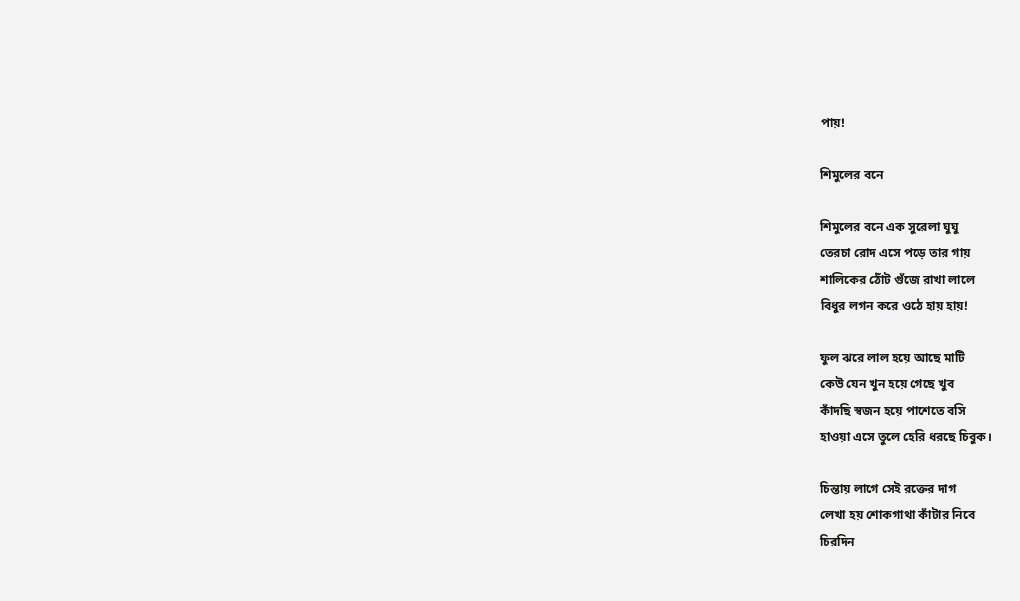পায়!

শিমুলের বনে

শিমুলের বনে এক সুরেলা ঘুঘু
তেরচা রোদ এসে পড়ে তার গায়
শালিকের ঠোঁট গুঁজে রাখা লালে
বিধুর লগন করে ওঠে হায় হায়!

ফুল ঝরে লাল হয়ে আছে মাটি
কেউ যেন খুন হয়ে গেছে খুব
কাঁদছি স্বজন হয়ে পাশেতে বসি
হাওয়া এসে তুলে হেরি ধরছে চিবুক।

চিন্তায় লাগে সেই রক্তের দাগ
লেখা হয় শোকগাথা কাঁটার নিবে
চিরদিন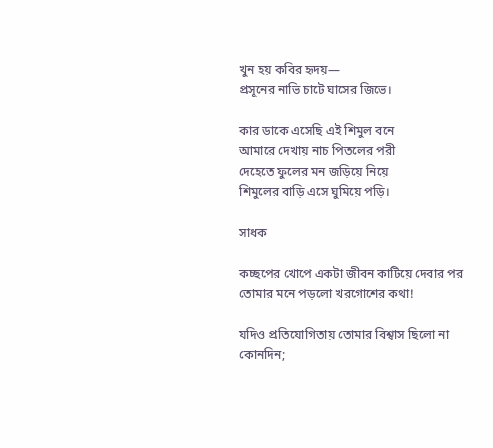খুন হয় কবির হৃদয়—
প্রসূনের নাভি চাটে ঘাসের জিভে।

কার ডাকে এসেছি এই শিমুল বনে
আমারে দেখায় নাচ পিতলের পরী
দেহেতে ফুলের মন জড়িয়ে নিয়ে
শিমুলের বাড়ি এসে ঘুমিয়ে পড়ি।

সাধক

কচ্ছপের খোপে একটা জীবন কাটিয়ে দেবার পর
তোমার মনে পড়লো খরগোশের কথা!

যদিও প্রতিযোগিতায় তোমার বিশ্বাস ছিলো না কোনদিন;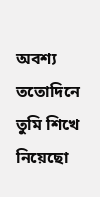অবশ্য ততোদিনে তুমি শিখে নিয়েছো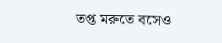তপ্ত মরুতে বসেও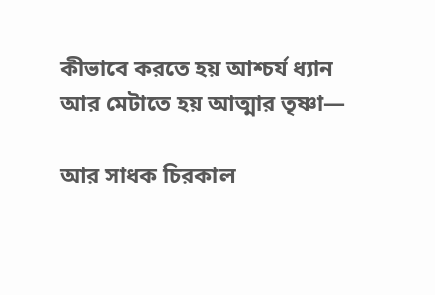কীভাবে করতে হয় আশ্চর্য ধ্যান
আর মেটাতে হয় আত্মার তৃষ্ণা—

আর সাধক চিরকাল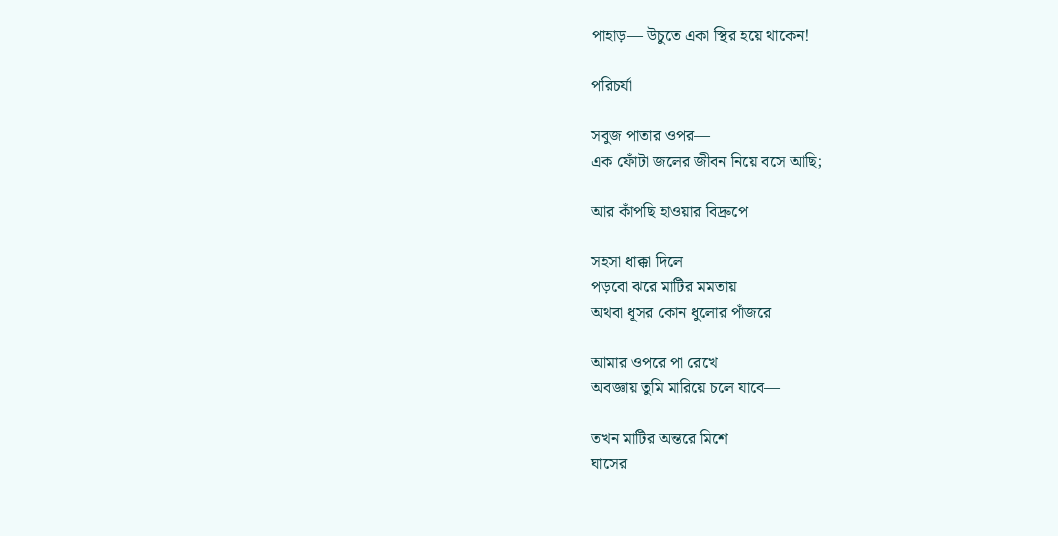পাহাড়— উচুতে একা স্থির হয়ে থাকেন!

পরিচর্যা

সবুজ পাতার ওপর—
এক ফোঁটা জলের জীবন নিয়ে বসে আছি;

আর কাঁপছি হাওয়ার বিদ্রুপে

সহসা ধাক্কা দিলে
পড়বো ঝরে মাটির মমতায়
অথবা ধূসর কোন ধুলোর পাঁজরে

আমার ওপরে পা রেখে
অবজ্ঞায় তুমি মারিয়ে চলে যাবে—

তখন মাটির অন্তরে মিশে
ঘাসের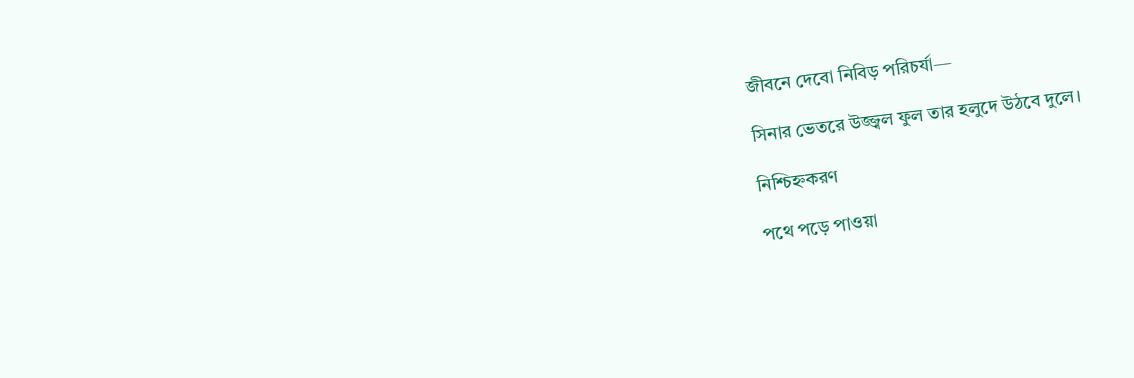জীবনে দেবো নিবিড় পরিচর্যা—

সিনার ভেতরে উজ্জ্বল ফুল তার হলুদে উঠবে দুলে।

নিশ্চিহ্নকরণ

পথে পড়ে পাওয়া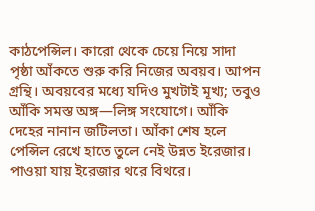কাঠপেন্সিল। কারো থেকে চেয়ে নিয়ে সাদা পৃষ্ঠা আঁকতে শুরু করি নিজের অবয়ব। আপন গ্রন্থি। অবয়বের মধ্যে যদিও মুখটাই মূখ্য; তবুও আঁকি সমস্ত অঙ্গ—লিঙ্গ সংযোগে। আঁকি দেহের নানান জটিলতা। আঁকা শেষ হলে পেন্সিল রেখে হাতে তুলে নেই উন্নত ইরেজার। পাওয়া যায় ইরেজার থরে বিথরে।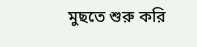মুছতে শুরু করি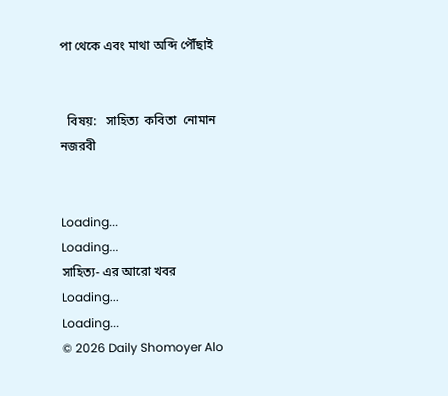পা থেকে এবং মাথা অব্দি পৌঁছাই


  বিষয়:   সাহিত্য  কবিতা  নোমান  নজরবী


Loading...
Loading...
সাহিত্য- এর আরো খবর
Loading...
Loading...
© 2026 Daily Shomoyer Alo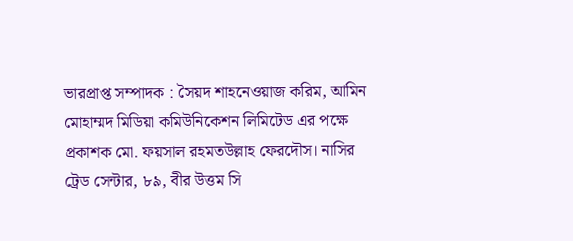ভারপ্রাপ্ত সম্পাদক : সৈয়দ শাহনেওয়াজ করিম, আমিন মোহাম্মদ মিডিয়া কমিউনিকেশন লিমিটেড এর পক্ষে প্রকাশক মো. ফয়সাল রহমতউল্লাহ ফেরদৌস। নাসির ট্রেড সেন্টার, ৮৯, বীর উত্তম সি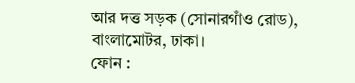আর দত্ত সড়ক (সোনারগাঁও রোড), বাংলামোটর, ঢাকা।
ফোন :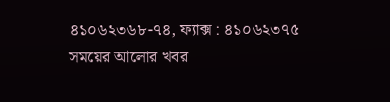৪১০৬২৩৬৮-৭৪, ফ্যাক্স : ৪১০৬২৩৭৫
সময়ের আলোর খবর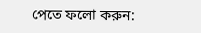পেতে ফলো করুন: